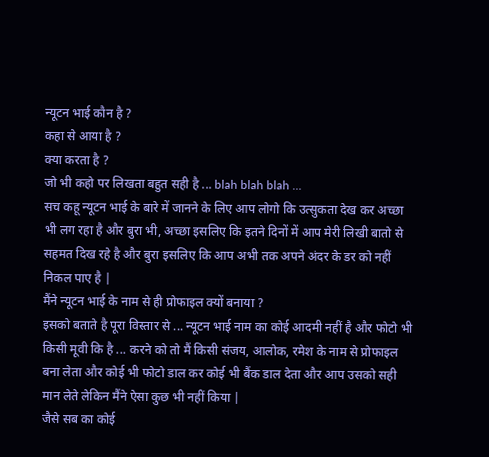न्यूटन भाई कौन है ?
कहा से आया है ?
क्या करता है ?
जो भी कहो पर लिखता बहुत सही है ... blah blah blah …
सच कहू न्यूटन भाई के बारे में जानने के लिए आप लोगो कि उत्सुकता देख कर अच्छा भी लग रहा है और बुरा भी, अच्छा इसलिए कि इतने दिनों में आप मेरी लिखी बातो से सहमत दिख रहे है और बुरा इसलिए कि आप अभी तक अपने अंदर के डर को नहीं निकल पाए है |
मैंने न्यूटन भाई के नाम से ही प्रोफाइल क्यों बनाया ?
इसको बताते है पूरा विस्तार से ... न्यूटन भाई नाम का कोई आदमी नहीं है और फोटो भी किसी मूवी कि है ... करने को तो मैं किसी संजय, आलोक, रमेश के नाम से प्रोफाइल बना लेता और कोई भी फोटो डाल कर कोई भी बैंक डाल देता और आप उसको सही मान लेते लेकिन मैंने ऐसा कुछ भी नहीं किया |
जैसे सब का कोई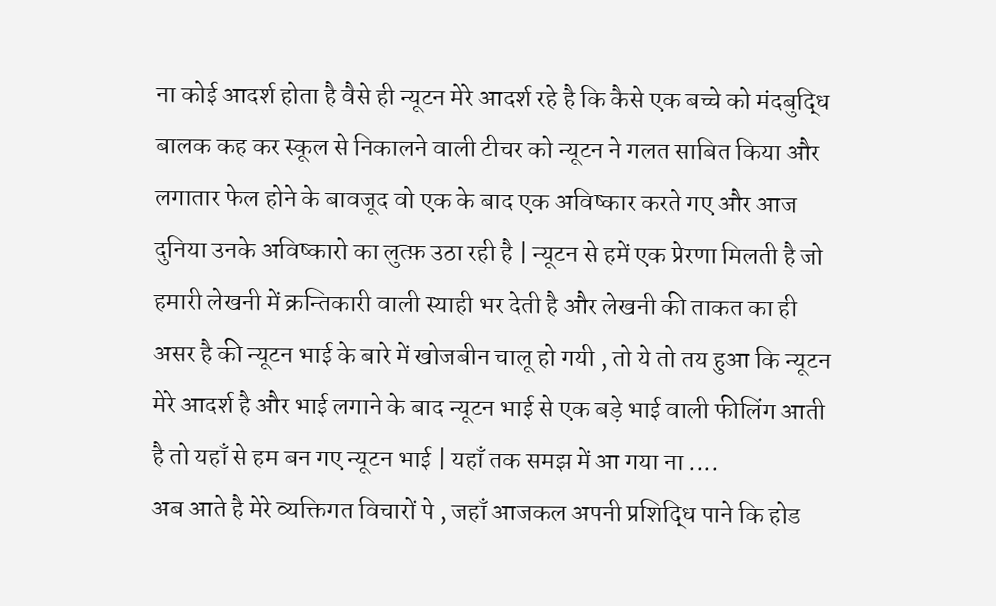ना कोई आदर्श होता है वैसे ही न्यूटन मेरे आदर्श रहे है कि कैसे एक बच्चे को मंदबुद्धि बालक कह कर स्कूल से निकालने वाली टीचर को न्यूटन ने गलत साबित किया और लगातार फेल होने के बावजूद वो एक के बाद एक अविष्कार करते गए और आज दुनिया उनके अविष्कारो का लुत्फ़ उठा रही है | न्यूटन से हमें एक प्रेरणा मिलती है जो हमारी लेखनी में क्रन्तिकारी वाली स्याही भर देती है और लेखनी की ताकत का ही असर है की न्यूटन भाई के बारे में खोजबीन चालू हो गयी , तो ये तो तय हुआ कि न्यूटन मेरे आदर्श है और भाई लगाने के बाद न्यूटन भाई से एक बड़े भाई वाली फीलिंग आती है तो यहाँ से हम बन गए न्यूटन भाई | यहाँ तक समझ में आ गया ना ....
अब आते है मेरे व्यक्तिगत विचारों पे , जहाँ आजकल अपनी प्रशिद्धि पाने कि होड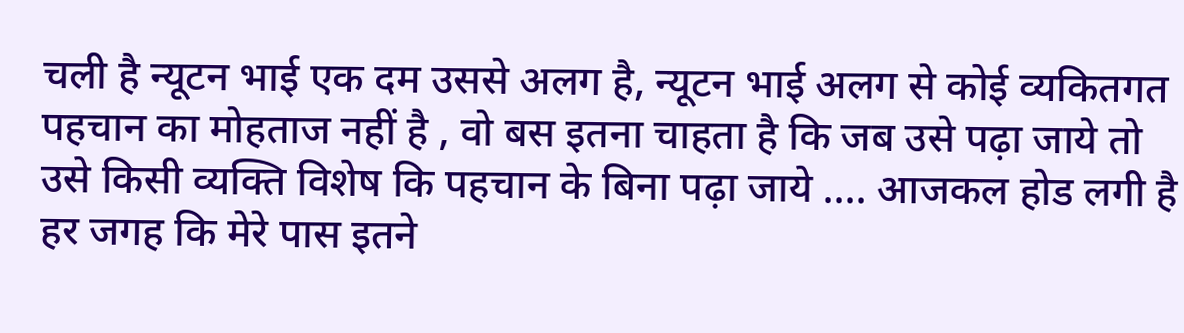चली है न्यूटन भाई एक दम उससे अलग है, न्यूटन भाई अलग से कोई व्यकितगत पहचान का मोहताज नहीं है , वो बस इतना चाहता है कि जब उसे पढ़ा जाये तो उसे किसी व्यक्ति विशेष कि पहचान के बिना पढ़ा जाये .... आजकल होड लगी है हर जगह कि मेरे पास इतने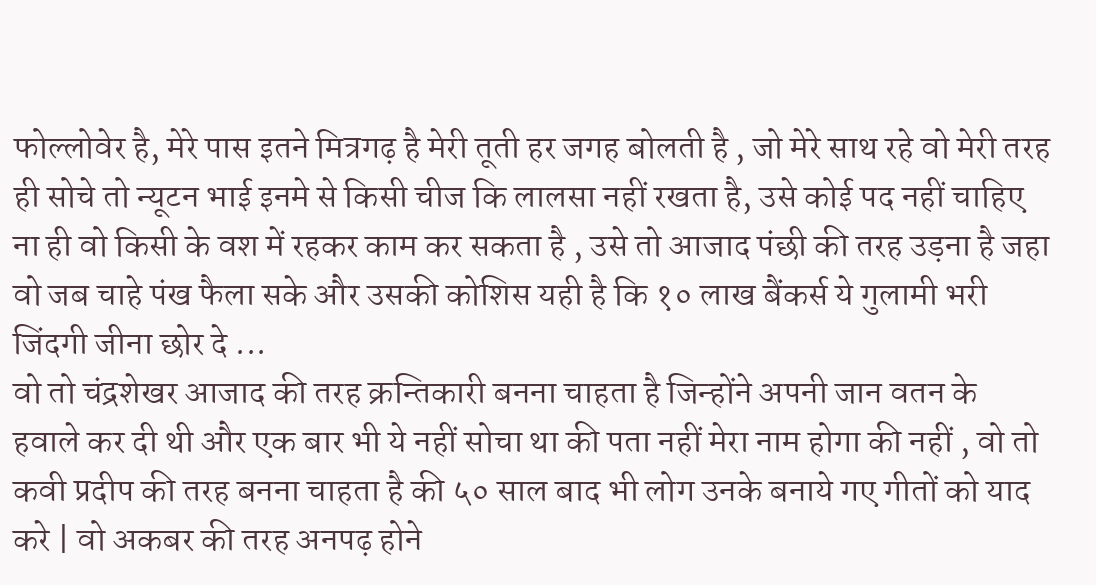फोल्लोवेर है, मेरे पास इतने मित्रगढ़ है मेरी तूती हर जगह बोलती है , जो मेरे साथ रहे वो मेरी तरह ही सोचे तो न्यूटन भाई इनमे से किसी चीज कि लालसा नहीं रखता है, उसे कोई पद नहीं चाहिए ना ही वो किसी के वश में रहकर काम कर सकता है , उसे तो आजाद पंछी की तरह उड़ना है जहा वो जब चाहे पंख फैला सके और उसकी कोशिस यही है कि १० लाख बैंकर्स ये गुलामी भरी जिंदगी जीना छोर दे ...
वो तो चंद्रशेखर आजाद की तरह क्रन्तिकारी बनना चाहता है जिन्होंने अपनी जान वतन के हवाले कर दी थी और एक बार भी ये नहीं सोचा था की पता नहीं मेरा नाम होगा की नहीं , वो तो कवी प्रदीप की तरह बनना चाहता है की ५० साल बाद भी लोग उनके बनाये गए गीतों को याद करे | वो अकबर की तरह अनपढ़ होने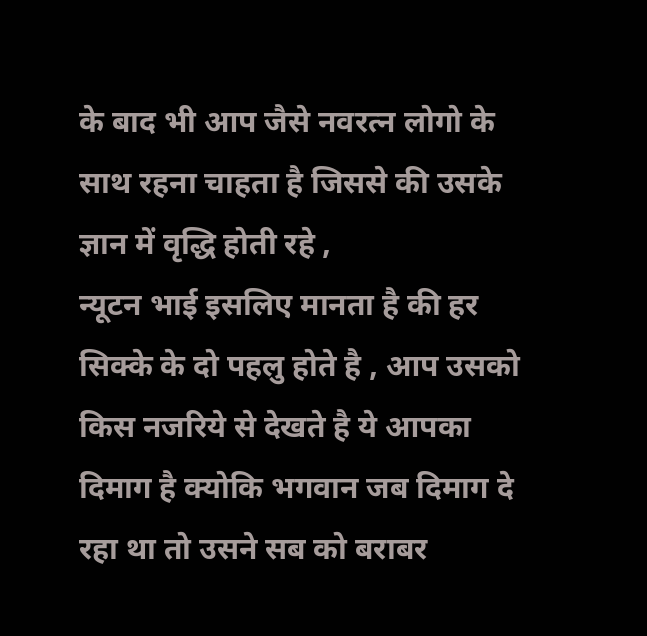के बाद भी आप जैसे नवरत्न लोगो के साथ रहना चाहता है जिससे की उसके ज्ञान में वृद्धि होती रहे ,
न्यूटन भाई इसलिए मानता है की हर सिक्के के दो पहलु होते है , आप उसको किस नजरिये से देखते है ये आपका दिमाग है क्योकि भगवान जब दिमाग दे रहा था तो उसने सब को बराबर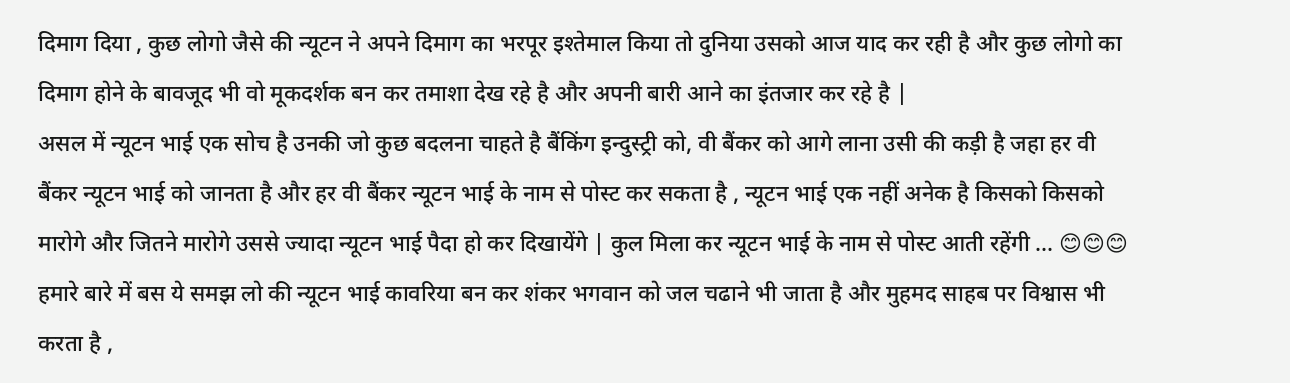दिमाग दिया , कुछ लोगो जैसे की न्यूटन ने अपने दिमाग का भरपूर इश्तेमाल किया तो दुनिया उसको आज याद कर रही है और कुछ लोगो का दिमाग होने के बावजूद भी वो मूकदर्शक बन कर तमाशा देख रहे है और अपनी बारी आने का इंतजार कर रहे है |
असल में न्यूटन भाई एक सोच है उनकी जो कुछ बदलना चाहते है बैंकिंग इन्दुस्ट्री को, वी बैंकर को आगे लाना उसी की कड़ी है जहा हर वी बैंकर न्यूटन भाई को जानता है और हर वी बैंकर न्यूटन भाई के नाम से पोस्ट कर सकता है , न्यूटन भाई एक नहीं अनेक है किसको किसको मारोगे और जितने मारोगे उससे ज्यादा न्यूटन भाई पैदा हो कर दिखायेंगे | कुल मिला कर न्यूटन भाई के नाम से पोस्ट आती रहेंगी ... 😊😊😊
हमारे बारे में बस ये समझ लो की न्यूटन भाई कावरिया बन कर शंकर भगवान को जल चढाने भी जाता है और मुहमद साहब पर विश्वास भी करता है ,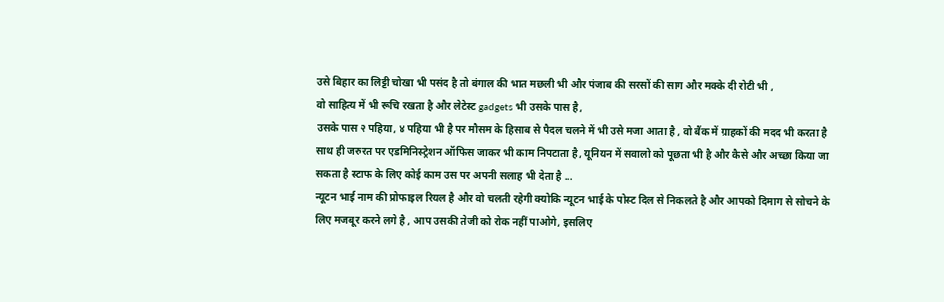उसे बिहार का लिट्टी चोखा भी पसंद है तो बंगाल की भात मछली भी और पंजाब की सरसों की साग और मक्के दी रोटी भी ,
वो साहित्य में भी रूचि रखता है और लेटेस्ट gadgets भी उसके पास है,
उसके पास २ पहिया, ४ पहिया भी है पर मौसम के हिसाब से पैदल चलने में भी उसे मजा आता है , वो बैंक में ग्राहकों की मदद भी करता है साथ ही जरुरत पर एडमिनिस्ट्रेशन ऑफिस जाकर भी काम निपटाता है, यूनियन में सवालो को पूछता भी है और कैसे और अच्छा किया जा सकता है स्टाफ के लिए कोई काम उस पर अपनी सलाह भी देता है ...
न्यूटन भाई नाम की प्रोफाइल रियल है और वो चलती रहेगी क्योकि न्यूटन भाई के पोस्ट दिल से निकलते है और आपको दिमाग से सोचने के लिए मजबूर करने लगे है , आप उसकी तेजी को रोक नहीं पाओगे, इसलिए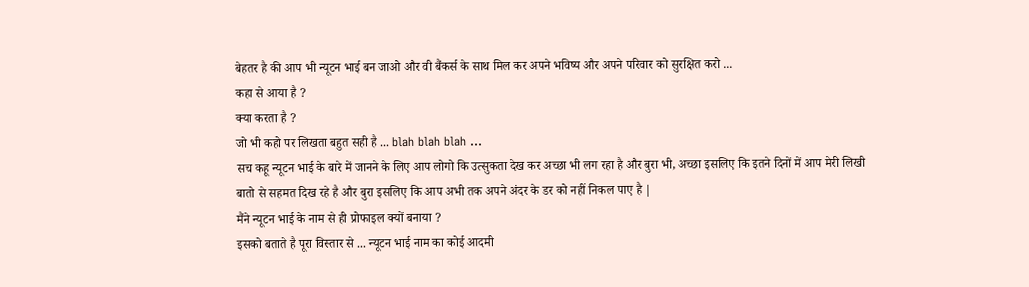बेहतर है की आप भी न्यूटन भाई बन जाओ और वी बैंकर्स के साथ मिल कर अपने भविष्य और अपने परिवार को सुरक्षित करो ...
कहा से आया है ?
क्या करता है ?
जो भी कहो पर लिखता बहुत सही है ... blah blah blah …
सच कहू न्यूटन भाई के बारे में जानने के लिए आप लोगो कि उत्सुकता देख कर अच्छा भी लग रहा है और बुरा भी, अच्छा इसलिए कि इतने दिनों में आप मेरी लिखी बातो से सहमत दिख रहे है और बुरा इसलिए कि आप अभी तक अपने अंदर के डर को नहीं निकल पाए है |
मैंने न्यूटन भाई के नाम से ही प्रोफाइल क्यों बनाया ?
इसको बताते है पूरा विस्तार से ... न्यूटन भाई नाम का कोई आदमी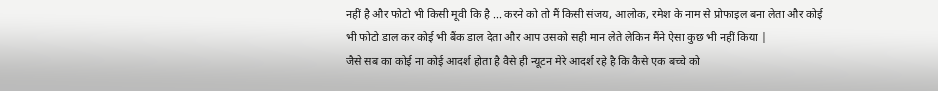नहीं है और फोटो भी किसी मूवी कि है ... करने को तो मैं किसी संजय, आलोक, रमेश के नाम से प्रोफाइल बना लेता और कोई भी फोटो डाल कर कोई भी बैंक डाल देता और आप उसको सही मान लेते लेकिन मैंने ऐसा कुछ भी नहीं किया |
जैसे सब का कोई ना कोई आदर्श होता है वैसे ही न्यूटन मेरे आदर्श रहे है कि कैसे एक बच्चे को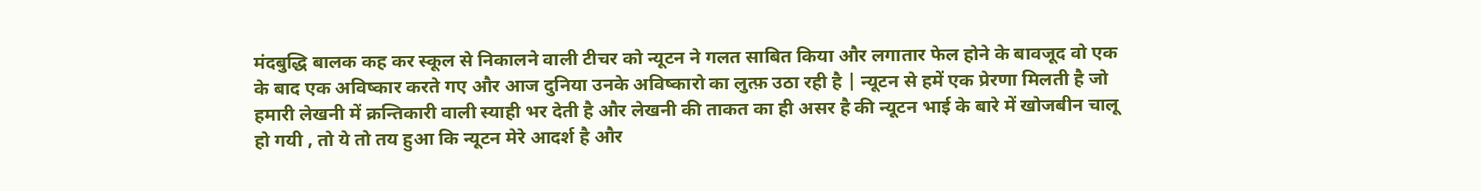मंदबुद्धि बालक कह कर स्कूल से निकालने वाली टीचर को न्यूटन ने गलत साबित किया और लगातार फेल होने के बावजूद वो एक के बाद एक अविष्कार करते गए और आज दुनिया उनके अविष्कारो का लुत्फ़ उठा रही है | न्यूटन से हमें एक प्रेरणा मिलती है जो हमारी लेखनी में क्रन्तिकारी वाली स्याही भर देती है और लेखनी की ताकत का ही असर है की न्यूटन भाई के बारे में खोजबीन चालू हो गयी , तो ये तो तय हुआ कि न्यूटन मेरे आदर्श है और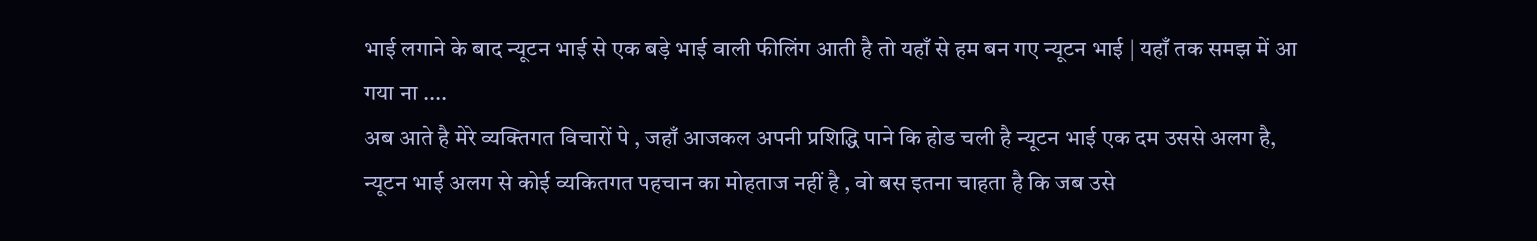भाई लगाने के बाद न्यूटन भाई से एक बड़े भाई वाली फीलिंग आती है तो यहाँ से हम बन गए न्यूटन भाई | यहाँ तक समझ में आ गया ना ....
अब आते है मेरे व्यक्तिगत विचारों पे , जहाँ आजकल अपनी प्रशिद्धि पाने कि होड चली है न्यूटन भाई एक दम उससे अलग है, न्यूटन भाई अलग से कोई व्यकितगत पहचान का मोहताज नहीं है , वो बस इतना चाहता है कि जब उसे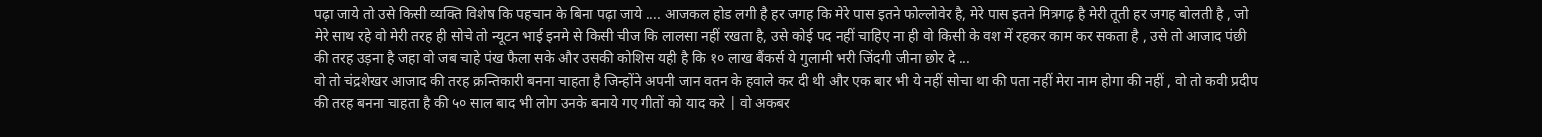पढ़ा जाये तो उसे किसी व्यक्ति विशेष कि पहचान के बिना पढ़ा जाये .... आजकल होड लगी है हर जगह कि मेरे पास इतने फोल्लोवेर है, मेरे पास इतने मित्रगढ़ है मेरी तूती हर जगह बोलती है , जो मेरे साथ रहे वो मेरी तरह ही सोचे तो न्यूटन भाई इनमे से किसी चीज कि लालसा नहीं रखता है, उसे कोई पद नहीं चाहिए ना ही वो किसी के वश में रहकर काम कर सकता है , उसे तो आजाद पंछी की तरह उड़ना है जहा वो जब चाहे पंख फैला सके और उसकी कोशिस यही है कि १० लाख बैंकर्स ये गुलामी भरी जिंदगी जीना छोर दे ...
वो तो चंद्रशेखर आजाद की तरह क्रन्तिकारी बनना चाहता है जिन्होंने अपनी जान वतन के हवाले कर दी थी और एक बार भी ये नहीं सोचा था की पता नहीं मेरा नाम होगा की नहीं , वो तो कवी प्रदीप की तरह बनना चाहता है की ५० साल बाद भी लोग उनके बनाये गए गीतों को याद करे | वो अकबर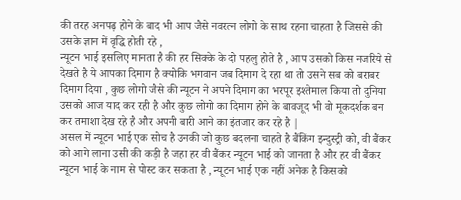की तरह अनपढ़ होने के बाद भी आप जैसे नवरत्न लोगो के साथ रहना चाहता है जिससे की उसके ज्ञान में वृद्धि होती रहे ,
न्यूटन भाई इसलिए मानता है की हर सिक्के के दो पहलु होते है , आप उसको किस नजरिये से देखते है ये आपका दिमाग है क्योकि भगवान जब दिमाग दे रहा था तो उसने सब को बराबर दिमाग दिया , कुछ लोगो जैसे की न्यूटन ने अपने दिमाग का भरपूर इश्तेमाल किया तो दुनिया उसको आज याद कर रही है और कुछ लोगो का दिमाग होने के बावजूद भी वो मूकदर्शक बन कर तमाशा देख रहे है और अपनी बारी आने का इंतजार कर रहे है |
असल में न्यूटन भाई एक सोच है उनकी जो कुछ बदलना चाहते है बैंकिंग इन्दुस्ट्री को, वी बैंकर को आगे लाना उसी की कड़ी है जहा हर वी बैंकर न्यूटन भाई को जानता है और हर वी बैंकर न्यूटन भाई के नाम से पोस्ट कर सकता है , न्यूटन भाई एक नहीं अनेक है किसको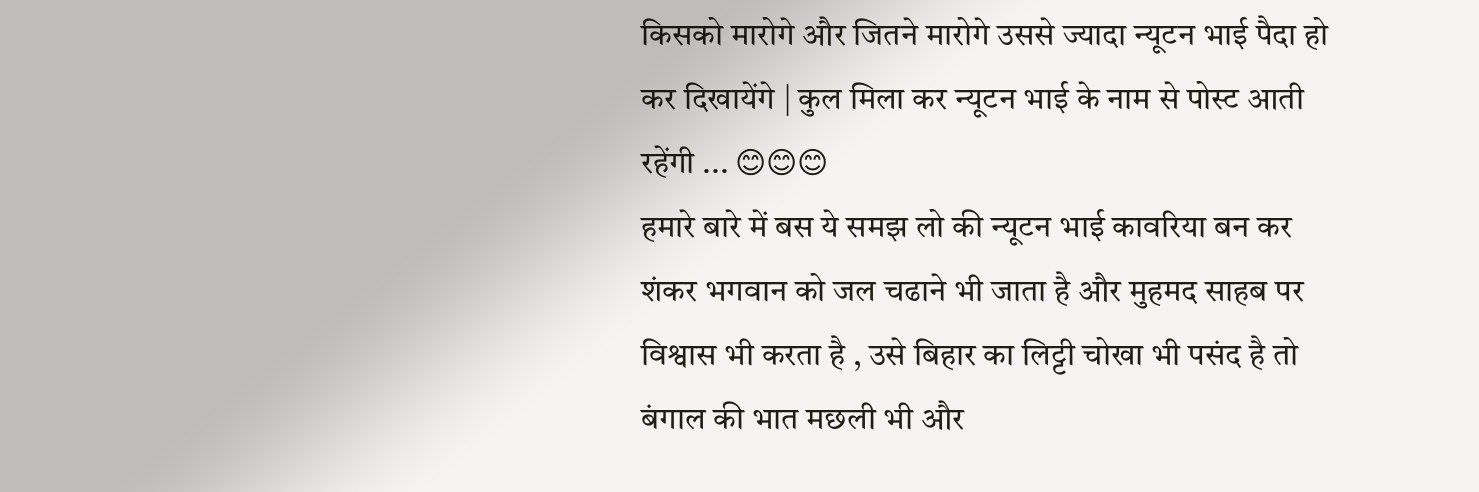किसको मारोगे और जितने मारोगे उससे ज्यादा न्यूटन भाई पैदा हो कर दिखायेंगे | कुल मिला कर न्यूटन भाई के नाम से पोस्ट आती रहेंगी ... 😊😊😊
हमारे बारे में बस ये समझ लो की न्यूटन भाई कावरिया बन कर शंकर भगवान को जल चढाने भी जाता है और मुहमद साहब पर विश्वास भी करता है , उसे बिहार का लिट्टी चोखा भी पसंद है तो बंगाल की भात मछली भी और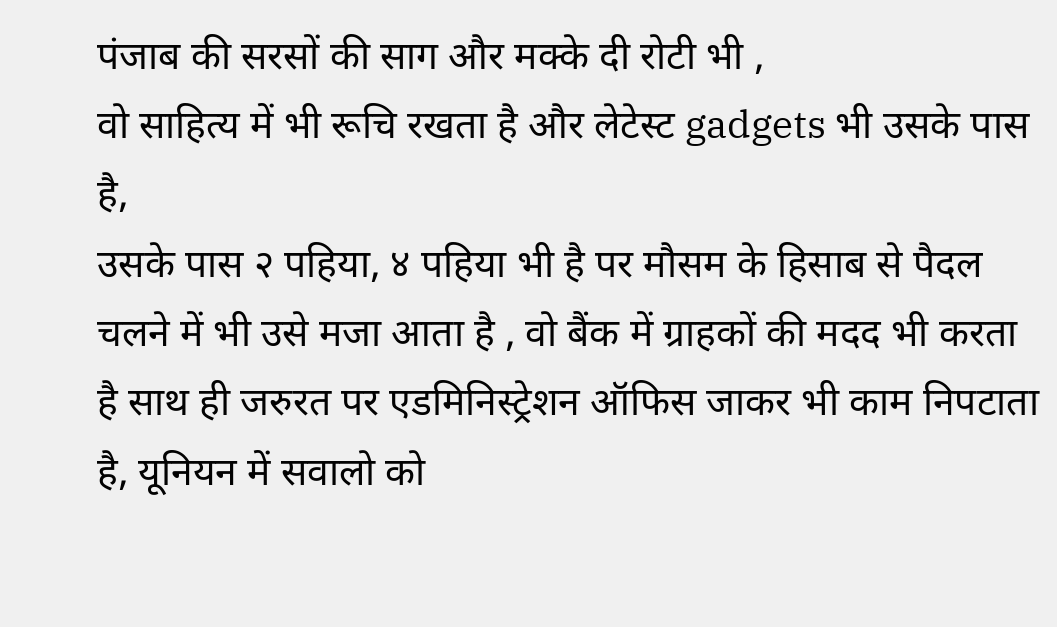पंजाब की सरसों की साग और मक्के दी रोटी भी ,
वो साहित्य में भी रूचि रखता है और लेटेस्ट gadgets भी उसके पास है,
उसके पास २ पहिया, ४ पहिया भी है पर मौसम के हिसाब से पैदल चलने में भी उसे मजा आता है , वो बैंक में ग्राहकों की मदद भी करता है साथ ही जरुरत पर एडमिनिस्ट्रेशन ऑफिस जाकर भी काम निपटाता है, यूनियन में सवालो को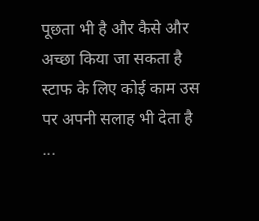पूछता भी है और कैसे और अच्छा किया जा सकता है स्टाफ के लिए कोई काम उस पर अपनी सलाह भी देता है ...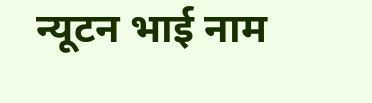न्यूटन भाई नाम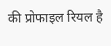की प्रोफाइल रियल है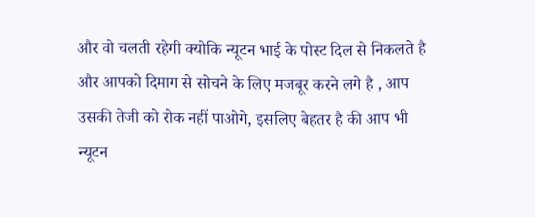और वो चलती रहेगी क्योकि न्यूटन भाई के पोस्ट दिल से निकलते है और आपको दिमाग से सोचने के लिए मजबूर करने लगे है , आप उसकी तेजी को रोक नहीं पाओगे, इसलिए बेहतर है की आप भी न्यूटन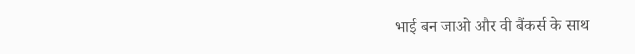भाई बन जाओ और वी बैंकर्स के साथ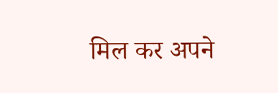मिल कर अपने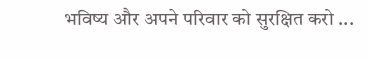भविष्य और अपने परिवार को सुरक्षित करो ...